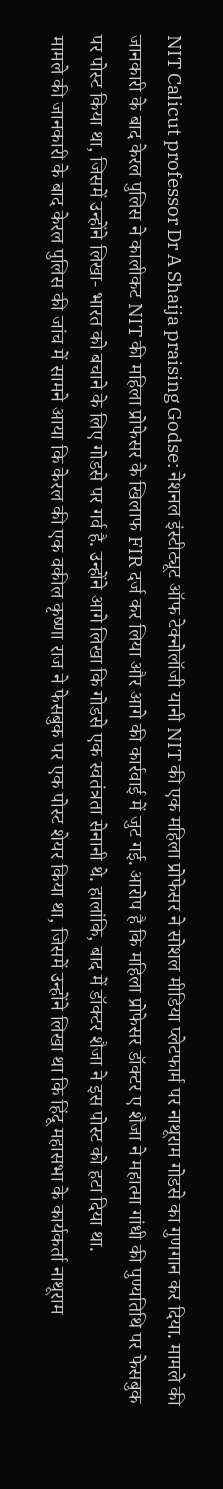NIT Calicut professor Dr A Shaija praising Godse: नेशनल इंस्टीट्यूट ऑफ टेक्नोलॉजी यानी NIT की एक महिला प्रोफेसर ने सोशल मीडिया प्लेटफार्म पर नाथूराम गोडसे का गुणगान कर दिया. मामले की जानकारी के बाद केरल पुलिस ने कालीकट NIT की महिला प्रोफेसर के खिलाफ FIR दर्ज कर लिया और आगे की कार्रवाई में जुट गई. आरोप है कि महिला प्रोफेसर डॉक्टर ए शैजा ने महात्मा गांधी की पुण्यतिथि पर फेसबुक पर पोस्ट किया था, जिसमें उन्होंने लिखा- भारत को बचाने के लिए गोडसे पर गर्व है. उन्होंने आगे लिखा कि गोडसे एक स्वतंत्रता सेनानी थे. हालांकि, बाद में डॉक्टर शैजा ने इस पोस्ट को हटा दिया था.
मामले की जानकारी के बाद केरल पुलिस की जांच में सामने आया कि केरल की एक वकील कृष्णा राज ने फेसबुक पर एक पोस्ट शेयर किया था, जिसमें उन्होंने लिखा था कि हिंदू महासभा के कार्यकर्ता नाथूराम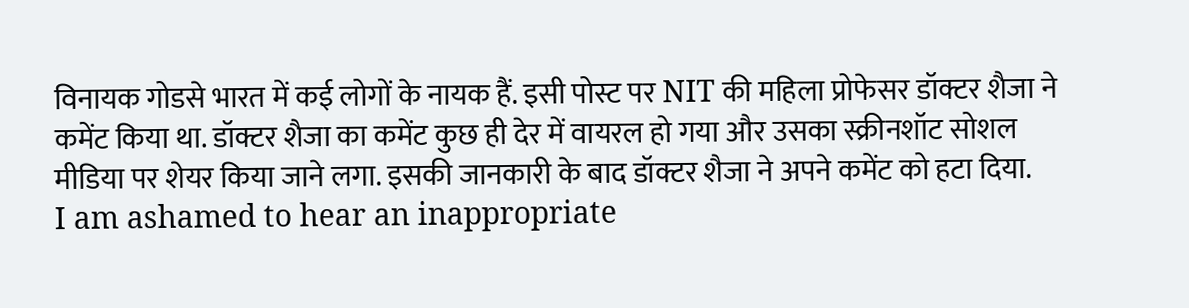विनायक गोडसे भारत में कई लोगों के नायक हैं. इसी पोस्ट पर NIT की महिला प्रोफेसर डॉक्टर शैजा ने कमेंट किया था. डॉक्टर शैजा का कमेंट कुछ ही देर में वायरल हो गया और उसका स्क्रीनशॉट सोशल मीडिया पर शेयर किया जाने लगा. इसकी जानकारी के बाद डॉक्टर शैजा ने अपने कमेंट को हटा दिया.
I am ashamed to hear an inappropriate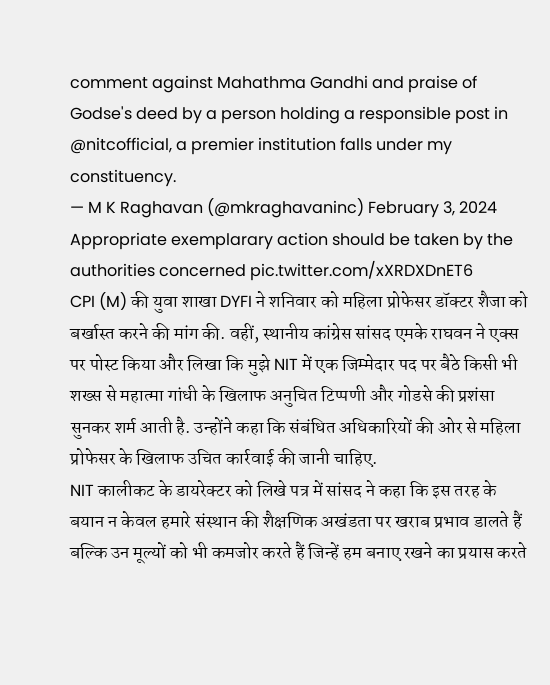comment against Mahathma Gandhi and praise of Godse's deed by a person holding a responsible post in @nitcofficial, a premier institution falls under my constituency.
— M K Raghavan (@mkraghavaninc) February 3, 2024
Appropriate exemplarary action should be taken by the authorities concerned pic.twitter.com/xXRDXDnET6
CPI (M) की युवा शाखा DYFI ने शनिवार को महिला प्रोफेसर डॉक्टर शैजा को बर्खास्त करने की मांग की. वहीं, स्थानीय कांग्रेस सांसद एमके राघवन ने एक्स पर पोस्ट किया और लिखा कि मुझे NIT में एक जिम्मेदार पद पर बैठे किसी भी शख्स से महात्मा गांधी के खिलाफ अनुचित टिप्पणी और गोडसे की प्रशंसा सुनकर शर्म आती है. उन्होंने कहा कि संबंधित अधिकारियों की ओर से महिला प्रोफेसर के खिलाफ उचित कार्रवाई की जानी चाहिए.
NIT कालीकट के डायरेक्टर को लिखे पत्र में सांसद ने कहा कि इस तरह के बयान न केवल हमारे संस्थान की शैक्षणिक अखंडता पर खराब प्रभाव डालते हैं बल्कि उन मूल्यों को भी कमजोर करते हैं जिन्हें हम बनाए रखने का प्रयास करते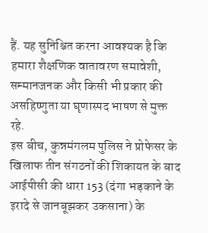हैं. यह सुनिश्चित करना आवश्यक है कि हमारा शैक्षणिक वातावरण समावेशी, सम्मानजनक और किसी भी प्रकार की असहिष्णुता या घृणास्पद भाषण से मुक्त रहे.
इस बीच, कुन्नमंगलम पुलिस ने प्रोफेसर के खिलाफ तीन संगठनों की शिकायत के बाद आईपीसी की धारा 153 (दंगा भड़काने के इरादे से जानबूझकर उकसाना) के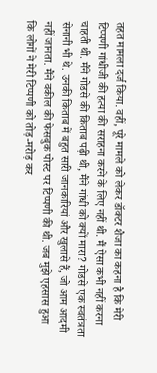तहत मामला दर्ज किया. वहीं, पूरे मामले को लेकर डॉक्टर शैजा का कहना है कि मेरी टिप्पणी गांधीजी की हत्या की सराहना करने के लिए नहीं थी. मैं ऐसा कभी नहीं करना चाहती थी. मैंने गोडसे की किताब पढ़ी थी, मैंने गांधी को क्यों मारा? गोडसे एक स्वतंत्रता सेनानी भी थे. उनकी किताब में बहुत सारी जानकारियां और खुलासे हैं, जो आम आदमी नहीं जानता. मैंने वकील की फेसबुक पोस्ट पर टिप्पणी की थी. जब मुझे एहसास हुआ कि लोगों ने मेरी टिप्पणी को तोड़-मरोड़ कर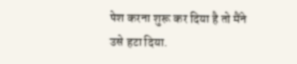पेश करना शुरू कर दिया है तो मैंने उसे हटा दिया.